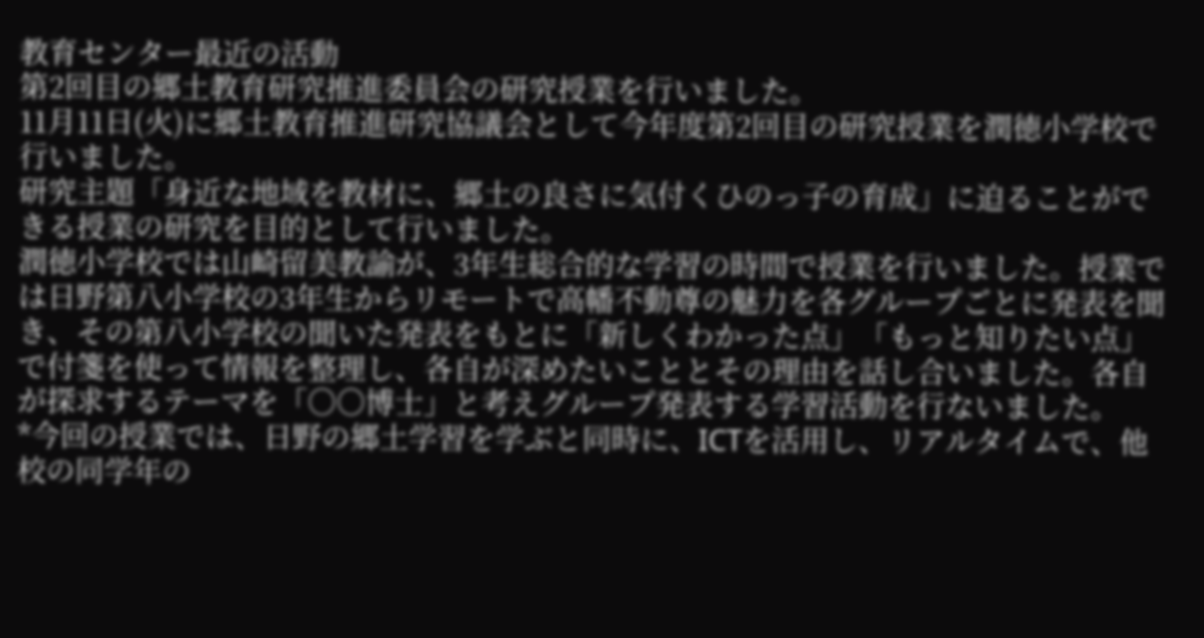教育センター最近の活動
第2回目の郷土教育研究推進委員会の研究授業を行いました。
11月11日(火)に郷土教育推進研究協議会として今年度第2回目の研究授業を潤徳小学校で行いました。
研究主題「身近な地域を教材に、郷土の良さに気付くひのっ子の育成」に迫ることができる授業の研究を目的として行いました。
潤徳小学校では山崎留美教諭が、3年生総合的な学習の時間で授業を行いました。授業では日野第八小学校の3年生からリモートで高幡不動尊の魅力を各グループごとに発表を聞き、その第八小学校の聞いた発表をもとに「新しくわかった点」「もっと知りたい点」で付箋を使って情報を整理し、各自が深めたいこととその理由を話し合いました。各自が探求するテーマを「○○博士」と考えグループ発表する学習活動を行ないました。
*今回の授業では、日野の郷土学習を学ぶと同時に、ICTを活用し、リアルタイムで、他校の同学年の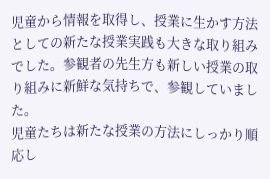児童から情報を取得し、授業に生かす方法としての新たな授業実践も大きな取り組みでした。参観者の先生方も新しい授業の取り組みに新鮮な気持ちで、参観していました。
児童たちは新たな授業の方法にしっかり順応し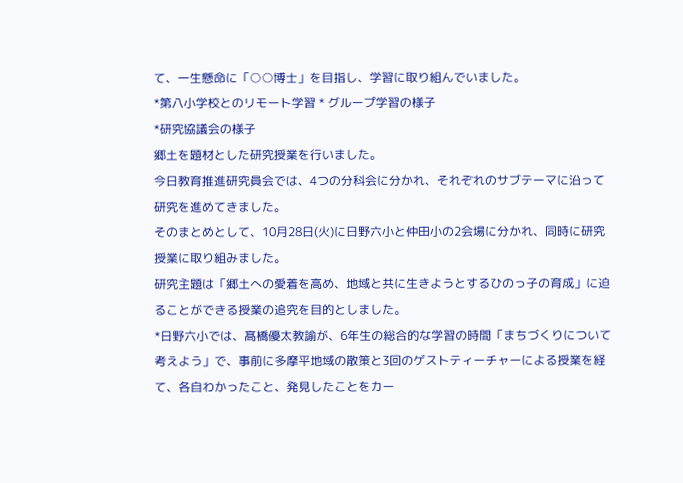て、一生懸命に「○○博士」を目指し、学習に取り組んでいました。
*第八小学校とのリモート学習 * グループ学習の様子
*研究協議会の様子
郷土を題材とした研究授業を行いました。
今日教育推進研究員会では、4つの分科会に分かれ、それぞれのサブテーマに沿って研究を進めてきました。
そのまとめとして、10月28日(火)に日野六小と仲田小の2会場に分かれ、同時に研究授業に取り組みました。
研究主題は「郷土への愛着を高め、地域と共に生きようとするひのっ子の育成」に迫ることができる授業の追究を目的としました。
*日野六小では、髙橋優太教諭が、6年生の総合的な学習の時間「まちづくりについて考えよう」で、事前に多摩平地域の散策と3回のゲストティーチャーによる授業を経て、各自わかったこと、発見したことをカー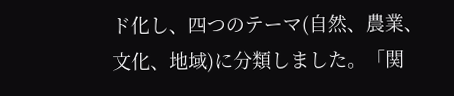ド化し、四つのテーマ(自然、農業、文化、地域)に分類しました。「関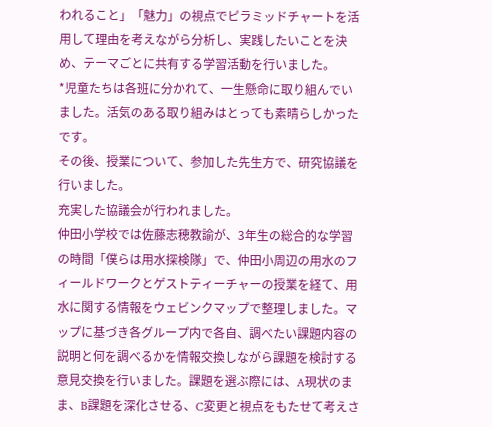われること」「魅力」の視点でピラミッドチャートを活用して理由を考えながら分析し、実践したいことを決め、テーマごとに共有する学習活動を行いました。
*児童たちは各班に分かれて、一生懸命に取り組んでいました。活気のある取り組みはとっても素晴らしかったです。
その後、授業について、参加した先生方で、研究協議を行いました。
充実した協議会が行われました。
仲田小学校では佐藤志穂教諭が、3年生の総合的な学習の時間「僕らは用水探検隊」で、仲田小周辺の用水のフィールドワークとゲストティーチャーの授業を経て、用水に関する情報をウェビンクマップで整理しました。マップに基づき各グループ内で各自、調べたい課題内容の説明と何を調べるかを情報交換しながら課題を検討する意見交換を行いました。課題を選ぶ際には、A現状のまま、B課題を深化させる、C変更と視点をもたせて考えさ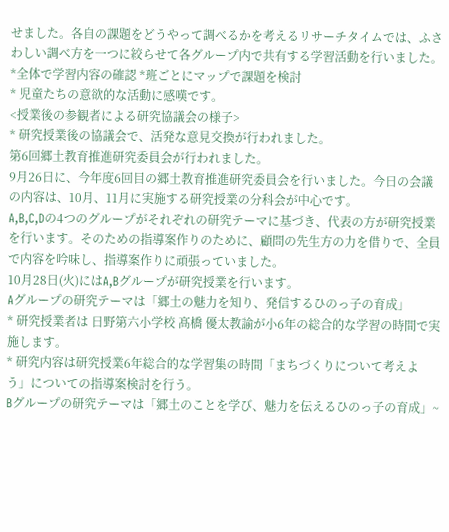せました。各自の課題をどうやって調べるかを考えるリサーチタイムでは、ふさわしい調べ方を一つに絞らせて各グループ内で共有する学習活動を行いました。
*全体で学習内容の確認 *班ごとにマップで課題を検討
* 児童たちの意欲的な活動に感嘆です。
<授業後の参観者による研究協議会の様子>
* 研究授業後の協議会で、活発な意見交換が行われました。
第6回郷土教育推進研究委員会が行われました。
9月26日に、今年度6回目の郷土教育推進研究委員会を行いました。今日の会議の内容は、10月、11月に実施する研究授業の分科会が中心です。
A,B,C,Dの4つのグループがそれぞれの研究テーマに基づき、代表の方が研究授業を行います。そのための指導案作りのために、顧問の先生方の力を借りで、全員で内容を吟味し、指導案作りに頑張っていました。
10月28日(火)にはA,Bグループが研究授業を行います。
Aグループの研究テーマは「郷土の魅力を知り、発信するひのっ子の育成」
* 研究授業者は 日野第六小学校 髙橋 優太教諭が小6年の総合的な学習の時間で実施します。
* 研究内容は研究授業6年総合的な学習集の時間「まちづくりについて考えよう」についての指導案検討を行う。
Bグループの研究テーマは「郷土のことを学び、魅力を伝えるひのっ子の育成」~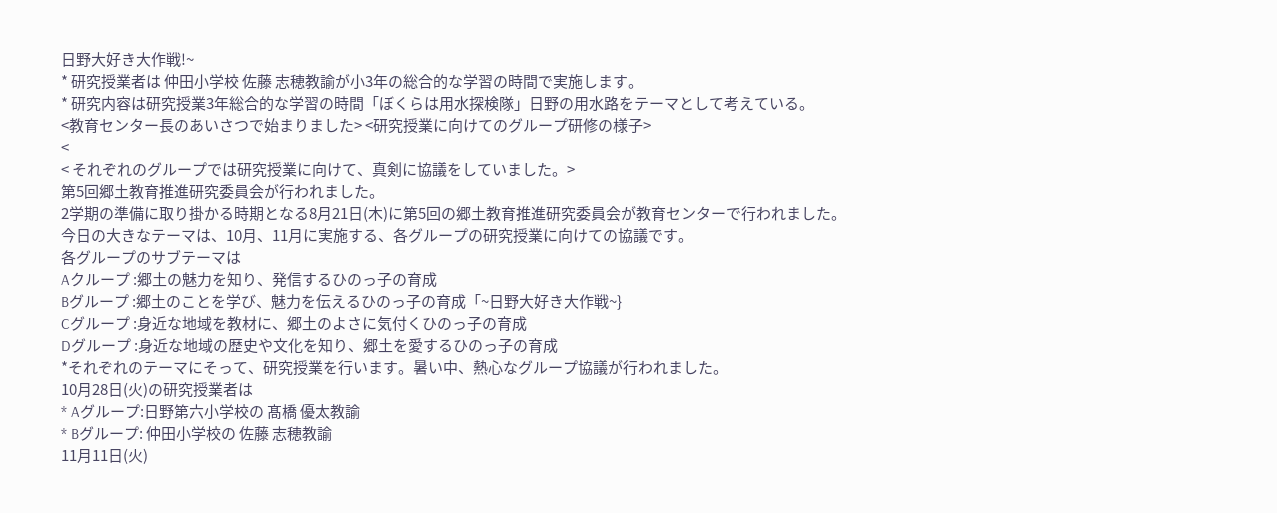日野大好き大作戦!~
* 研究授業者は 仲田小学校 佐藤 志穂教諭が小3年の総合的な学習の時間で実施します。
* 研究内容は研究授業3年総合的な学習の時間「ぼくらは用水探検隊」日野の用水路をテーマとして考えている。
<教育センター長のあいさつで始まりました> <研究授業に向けてのグループ研修の様子>
<
< それぞれのグループでは研究授業に向けて、真剣に協議をしていました。>
第5回郷土教育推進研究委員会が行われました。
2学期の準備に取り掛かる時期となる8月21日(木)に第5回の郷土教育推進研究委員会が教育センターで行われました。
今日の大きなテーマは、10月、11月に実施する、各グループの研究授業に向けての協議です。
各グループのサブテーマは
Aクループ :郷土の魅力を知り、発信するひのっ子の育成
Bグループ :郷土のことを学び、魅力を伝えるひのっ子の育成「~日野大好き大作戦~}
Cグループ :身近な地域を教材に、郷土のよさに気付くひのっ子の育成
Dグループ :身近な地域の歴史や文化を知り、郷土を愛するひのっ子の育成
*それぞれのテーマにそって、研究授業を行います。暑い中、熱心なグループ協議が行われました。
10月28日(火)の研究授業者は
* Aグループ:日野第六小学校の 髙橋 優太教諭
* Bグループ: 仲田小学校の 佐藤 志穂教諭
11月11日(火)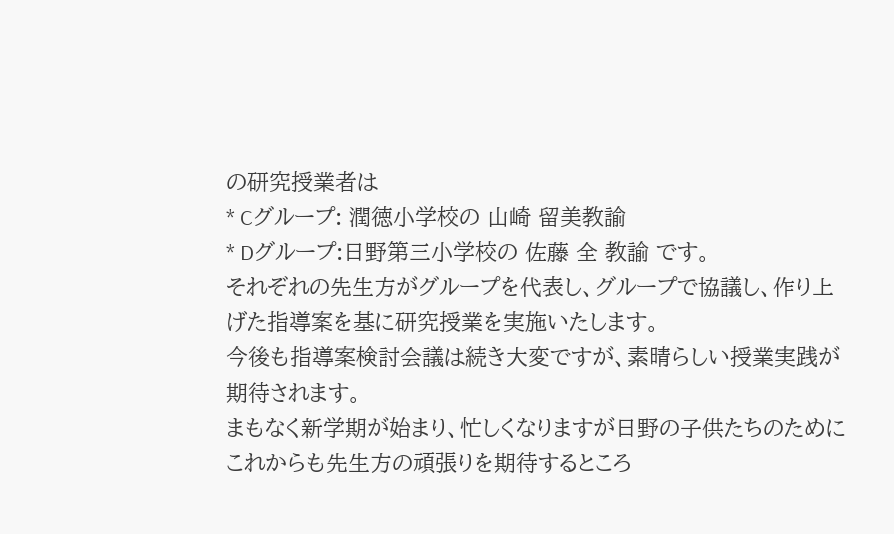の研究授業者は
* Cグループ: 潤徳小学校の 山崎 留美教諭
* Dグループ:日野第三小学校の 佐藤 全 教諭 です。
それぞれの先生方がグループを代表し、グループで協議し、作り上げた指導案を基に研究授業を実施いたします。
今後も指導案検討会議は続き大変ですが、素晴らしい授業実践が期待されます。
まもなく新学期が始まり、忙しくなりますが日野の子供たちのためにこれからも先生方の頑張りを期待するところ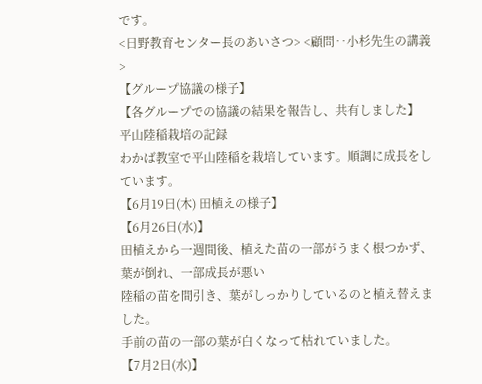です。
<日野教育センター長のあいさつ> <顧問‥小杉先生の講義>
【グループ協議の様子】
【各グループでの協議の結果を報告し、共有しました】
平山陸稲栽培の記録
わかば教室で平山陸稲を栽培しています。順調に成長をしています。
【6月19日(木) 田植えの様子】
【6月26日(水)】
田植えから一週間後、植えた苗の一部がうまく根つかず、葉が倒れ、一部成長が悪い
陸稲の苗を間引き、葉がしっかりしているのと植え替えました。
手前の苗の一部の葉が白くなって枯れていました。
【7月2日(水)】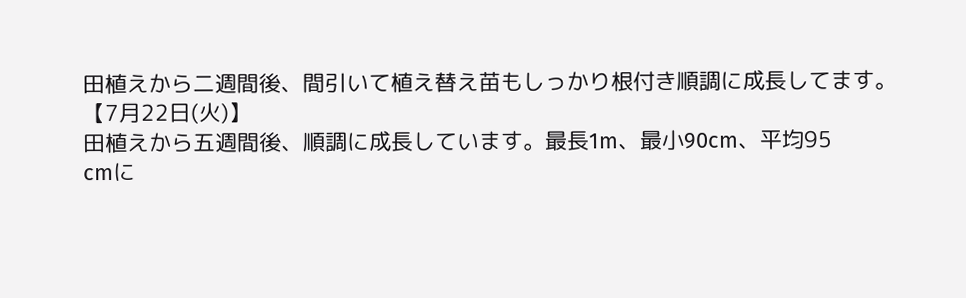田植えから二週間後、間引いて植え替え苗もしっかり根付き順調に成長してます。
【7月22日(火)】
田植えから五週間後、順調に成長しています。最長1m、最小90cm、平均95
cmに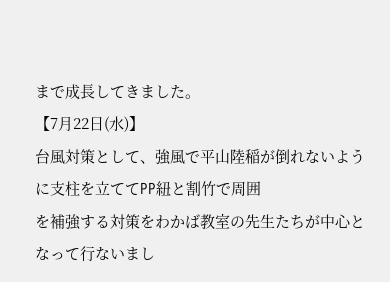まで成長してきました。
【7月22日(水)】
台風対策として、強風で平山陸稲が倒れないように支柱を立ててPP紐と割竹で周囲
を補強する対策をわかば教室の先生たちが中心となって行ないまし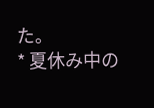た。
* 夏休み中の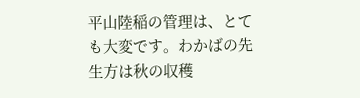平山陸稲の管理は、とても大変です。わかばの先生方は秋の収穫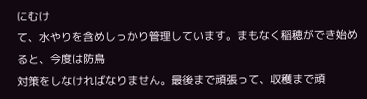にむけ
て、水やりを含めしっかり管理しています。まもなく稲穂ができ始めると、今度は防鳥
対策をしなければなりません。最後まで頑張って、収穫まで頑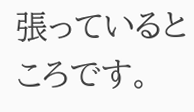張っているところです。